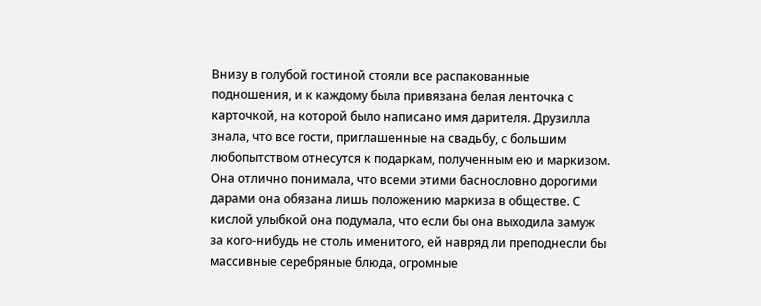Внизу в голубой гостиной стояли все распакованные подношения, и к каждому была привязана белая ленточка с карточкой, на которой было написано имя дарителя. Друзилла знала, что все гости, приглашенные на свадьбу, с большим любопытством отнесутся к подаркам, полученным ею и маркизом. Она отлично понимала, что всеми этими баснословно дорогими дарами она обязана лишь положению маркиза в обществе. С кислой улыбкой она подумала, что если бы она выходила замуж за кого-нибудь не столь именитого, ей навряд ли преподнесли бы массивные серебряные блюда, огромные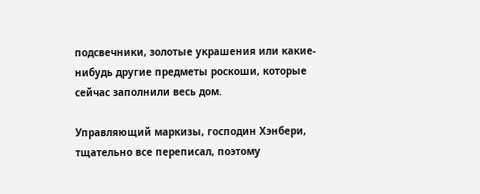подсвечники, золотые украшения или какие-нибудь другие предметы роскоши, которые сейчас заполнили весь дом.

Управляющий маркизы, господин Хэнбери, тщательно все переписал, поэтому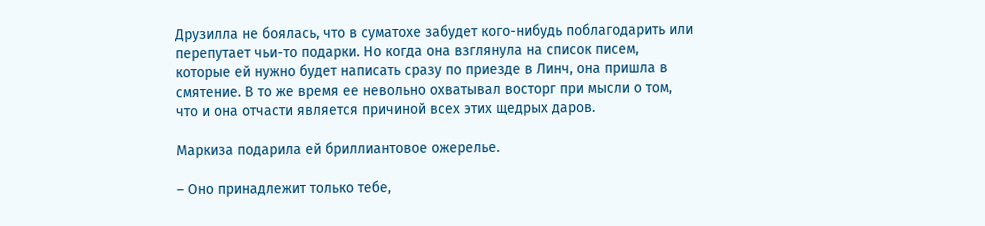Друзилла не боялась, что в суматохе забудет кого-нибудь поблагодарить или перепутает чьи-то подарки. Но когда она взглянула на список писем, которые ей нужно будет написать сразу по приезде в Линч, она пришла в смятение. В то же время ее невольно охватывал восторг при мысли о том, что и она отчасти является причиной всех этих щедрых даров.

Маркиза подарила ей бриллиантовое ожерелье.

– Оно принадлежит только тебе,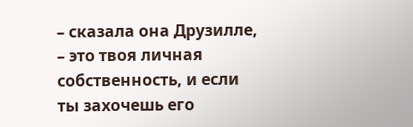– сказала она Друзилле, – это твоя личная собственность, и если ты захочешь его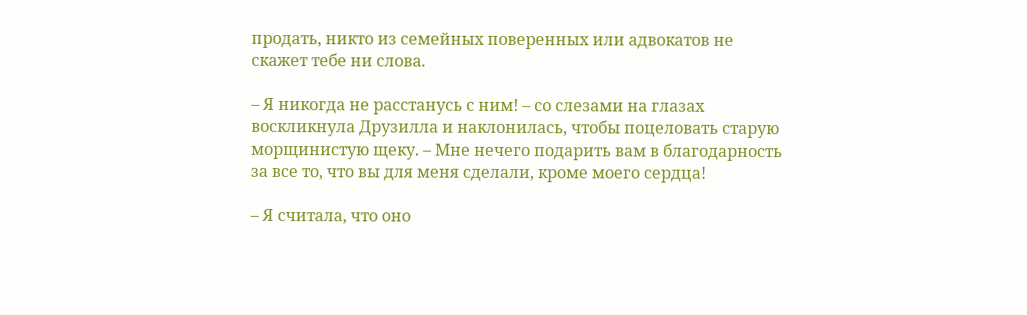продать, никто из семейных поверенных или адвокатов не скажет тебе ни слова.

– Я никогда не расстанусь с ним! – со слезами на глазах воскликнула Друзилла и наклонилась, чтобы поцеловать старую морщинистую щеку. – Мне нечего подарить вам в благодарность за все то, что вы для меня сделали, кроме моего сердца!

– Я считала, что оно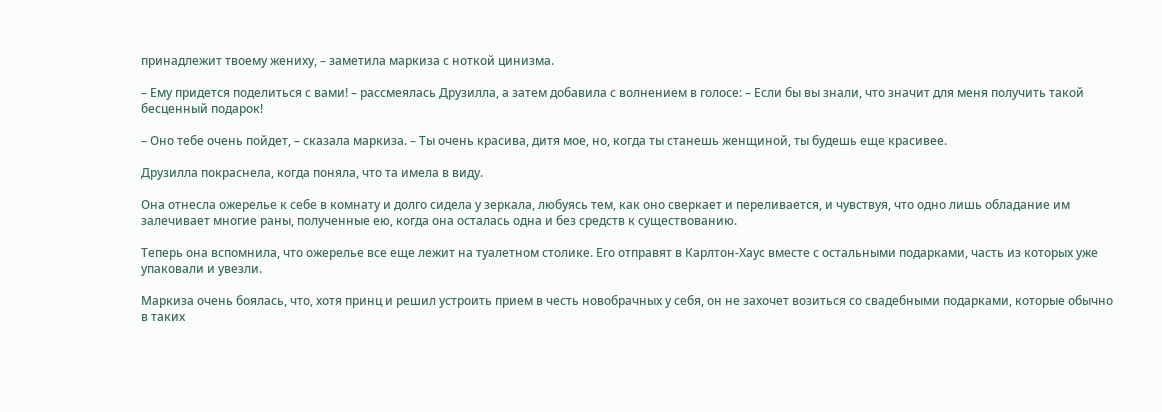принадлежит твоему жениху, – заметила маркиза с ноткой цинизма.

– Ему придется поделиться с вами! – рассмеялась Друзилла, а затем добавила с волнением в голосе: – Если бы вы знали, что значит для меня получить такой бесценный подарок!

– Оно тебе очень пойдет, – сказала маркиза. – Ты очень красива, дитя мое, но, когда ты станешь женщиной, ты будешь еще красивее.

Друзилла покраснела, когда поняла, что та имела в виду.

Она отнесла ожерелье к себе в комнату и долго сидела у зеркала, любуясь тем, как оно сверкает и переливается, и чувствуя, что одно лишь обладание им залечивает многие раны, полученные ею, когда она осталась одна и без средств к существованию.

Теперь она вспомнила, что ожерелье все еще лежит на туалетном столике. Его отправят в Карлтон-Хаус вместе с остальными подарками, часть из которых уже упаковали и увезли.

Маркиза очень боялась, что, хотя принц и решил устроить прием в честь новобрачных у себя, он не захочет возиться со свадебными подарками, которые обычно в таких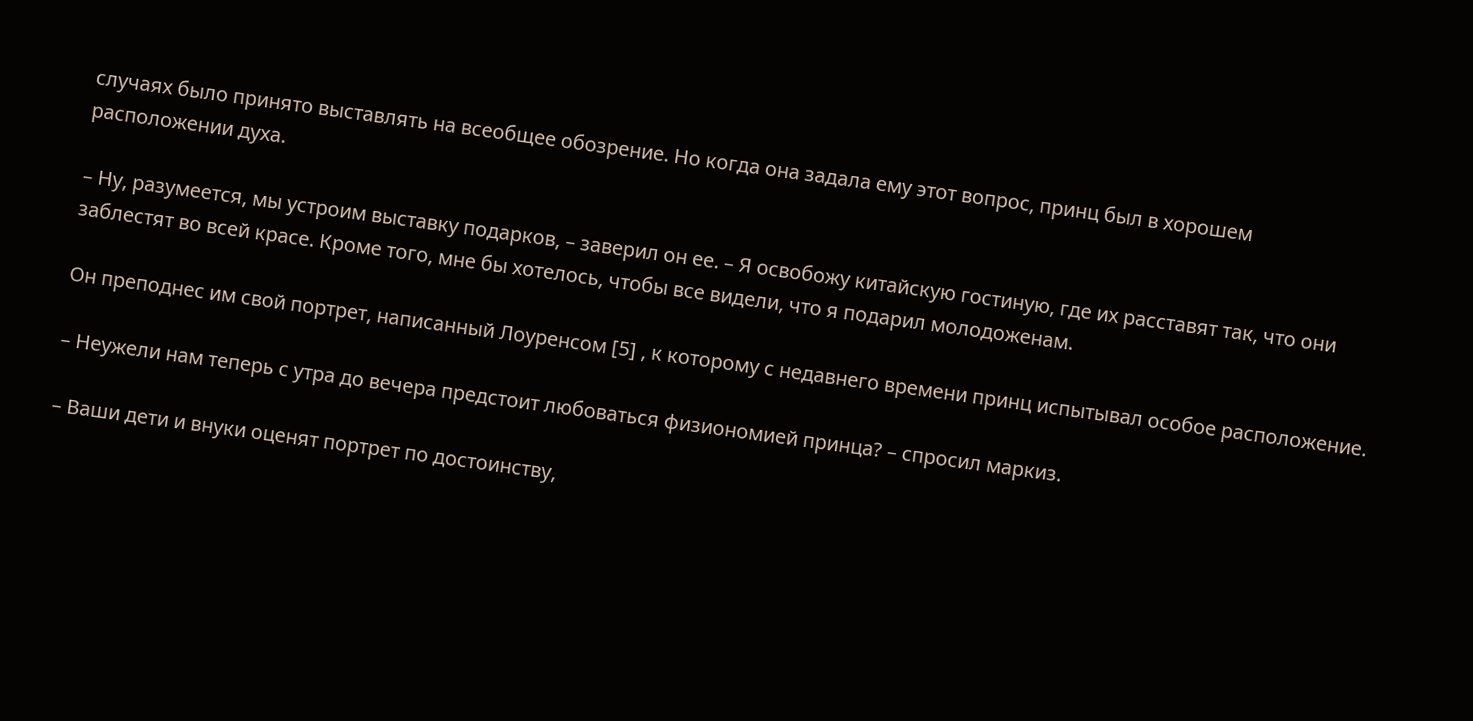случаях было принято выставлять на всеобщее обозрение. Но когда она задала ему этот вопрос, принц был в хорошем расположении духа.

– Ну, разумеется, мы устроим выставку подарков, – заверил он ее. – Я освобожу китайскую гостиную, где их расставят так, что они заблестят во всей красе. Кроме того, мне бы хотелось, чтобы все видели, что я подарил молодоженам.

Он преподнес им свой портрет, написанный Лоуренсом [5] , к которому с недавнего времени принц испытывал особое расположение.

– Неужели нам теперь с утра до вечера предстоит любоваться физиономией принца? – спросил маркиз.

– Ваши дети и внуки оценят портрет по достоинству,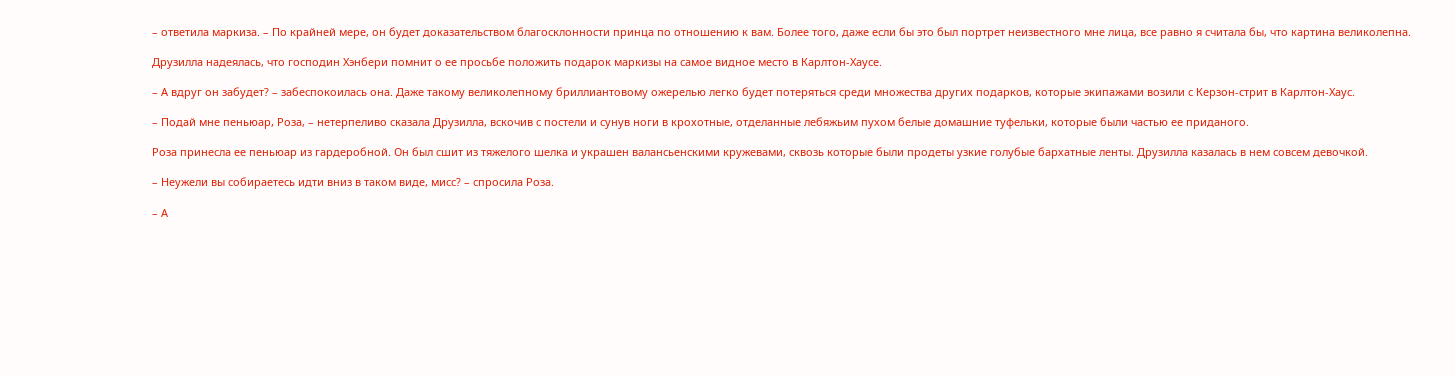– ответила маркиза. – По крайней мере, он будет доказательством благосклонности принца по отношению к вам. Более того, даже если бы это был портрет неизвестного мне лица, все равно я считала бы, что картина великолепна.

Друзилла надеялась, что господин Хэнбери помнит о ее просьбе положить подарок маркизы на самое видное место в Карлтон-Хаусе.

– А вдруг он забудет? – забеспокоилась она. Даже такому великолепному бриллиантовому ожерелью легко будет потеряться среди множества других подарков, которые экипажами возили с Керзон-стрит в Карлтон-Хаус.

– Подай мне пеньюар, Роза, – нетерпеливо сказала Друзилла, вскочив с постели и сунув ноги в крохотные, отделанные лебяжьим пухом белые домашние туфельки, которые были частью ее приданого.

Роза принесла ее пеньюар из гардеробной. Он был сшит из тяжелого шелка и украшен валансьенскими кружевами, сквозь которые были продеты узкие голубые бархатные ленты. Друзилла казалась в нем совсем девочкой.

– Неужели вы собираетесь идти вниз в таком виде, мисс? – спросила Роза.

– А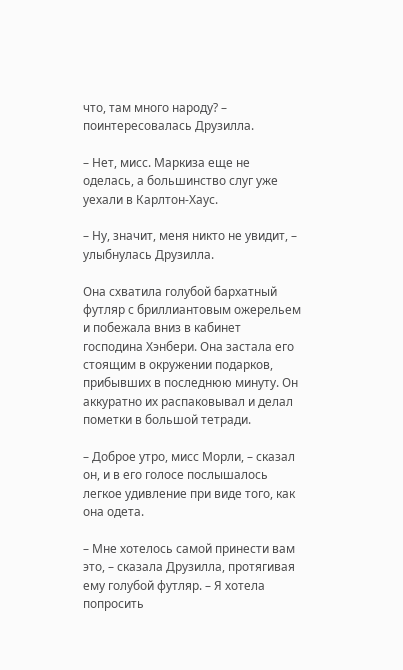что, там много народу? – поинтересовалась Друзилла.

– Нет, мисс. Маркиза еще не оделась, а большинство слуг уже уехали в Карлтон-Хаус.

– Ну, значит, меня никто не увидит, – улыбнулась Друзилла.

Она схватила голубой бархатный футляр с бриллиантовым ожерельем и побежала вниз в кабинет господина Хэнбери. Она застала его стоящим в окружении подарков, прибывших в последнюю минуту. Он аккуратно их распаковывал и делал пометки в большой тетради.

– Доброе утро, мисс Морли, – сказал он, и в его голосе послышалось легкое удивление при виде того, как она одета.

– Мне хотелось самой принести вам это, – сказала Друзилла, протягивая ему голубой футляр. – Я хотела попросить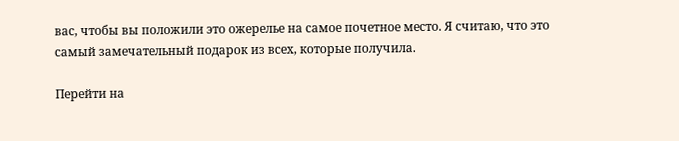вас, чтобы вы положили это ожерелье на самое почетное место. Я считаю, что это самый замечательный подарок из всех, которые получила.

Перейти на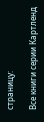страницу:

Все книги серии Картленд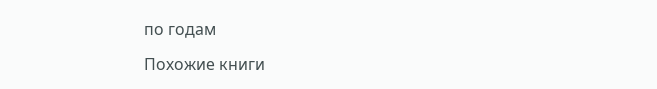по годам

Похожие книги